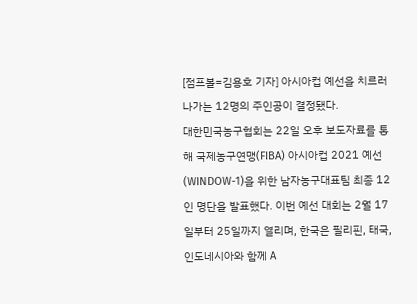[점프볼=김용호 기자] 아시아컵 예선을 치르러 나가는 12명의 주인공이 결정됐다.
대한민국농구협회는 22일 오후 보도자료를 통해 국제농구연맹(FIBA) 아시아컵 2021 예선(WINDOW-1)을 위한 남자농구대표팀 최종 12인 명단을 발표했다. 이번 예선 대회는 2월 17일부터 25일까지 열리며, 한국은 필리핀, 태국, 인도네시아와 함께 A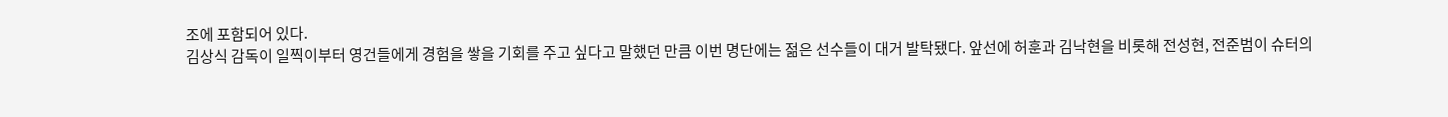조에 포함되어 있다.
김상식 감독이 일찍이부터 영건들에게 경험을 쌓을 기회를 주고 싶다고 말했던 만큼 이번 명단에는 젊은 선수들이 대거 발탁됐다. 앞선에 허훈과 김낙현을 비롯해 전성현, 전준범이 슈터의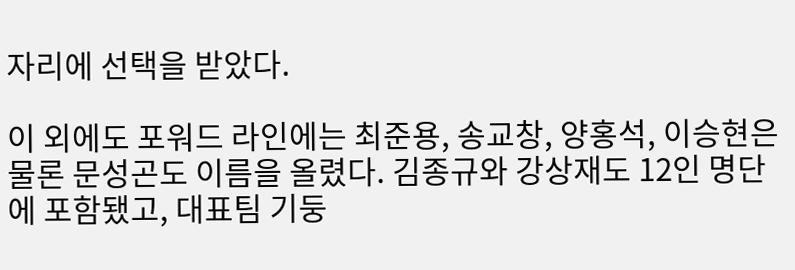자리에 선택을 받았다.

이 외에도 포워드 라인에는 최준용, 송교창, 양홍석, 이승현은 물론 문성곤도 이름을 올렸다. 김종규와 강상재도 12인 명단에 포함됐고, 대표팀 기둥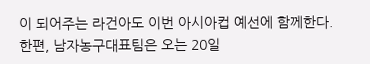이 되어주는 라건아도 이번 아시아컵 예선에 함께한다.
한편, 남자농구대표팀은 오는 20일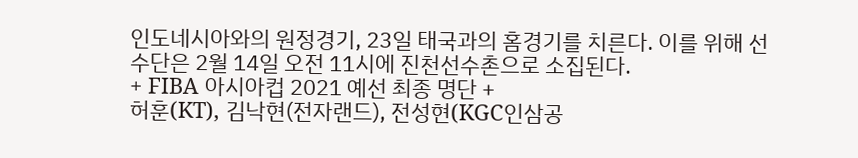인도네시아와의 원정경기, 23일 태국과의 홈경기를 치른다. 이를 위해 선수단은 2월 14일 오전 11시에 진천선수촌으로 소집된다.
+ FIBA 아시아컵 2021 예선 최종 명단 +
허훈(KT), 김낙현(전자랜드), 전성현(KGC인삼공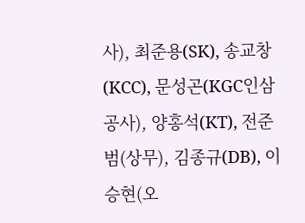사), 최준용(SK), 송교창(KCC), 문성곤(KGC인삼공사), 양홍석(KT), 전준범(상무), 김종규(DB), 이승현(오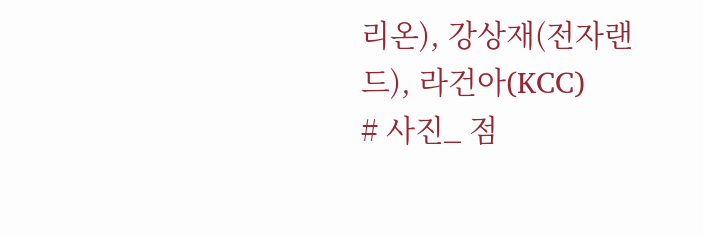리온), 강상재(전자랜드), 라건아(KCC)
# 사진_ 점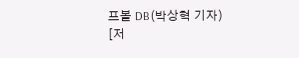프볼 DB(박상혁 기자)
[저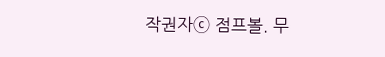작권자ⓒ 점프볼. 무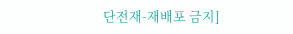단전재-재배포 금지]